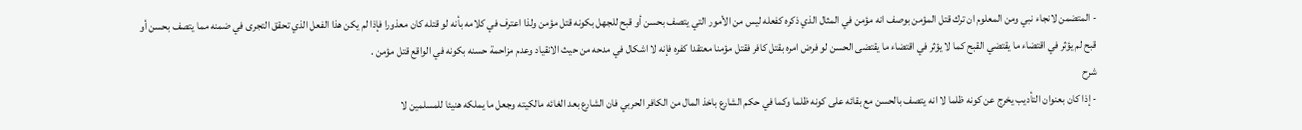- المتضمن لانجاء نبي ومن المعلوم ان ترك قتل المؤمن بوصف انه مؤمن في المثال الذي ذكره كفعله ليس من الأمور التي يتصف بحسن أو قبح للجهل بكونه قتل مؤمن ولذا اعترف في كلامه بأنه لو قتله كان معذورا فإذا لم يكن هذا الفعل الذي تحقق التجرى في ضمنه مما يتصف بحسن أو قبح لم يؤثر في اقتضاء ما يقتضي القبح كما لا يؤثر في اقتضاء ما يقتضى الحسن لو فرض امره بقتل كافر فقتل مؤمنا معتقدا كفره فإنه لا اشكال في مدحه من حيث الانقياد وعدم مزاحمة حسنه بكونه في الواقع قتل مؤمن .
شرح
- إذا كان بعنوان التأديب يخرج عن كونه ظلما لا انه يتصف بالحسن مع بقائه على كونه ظلما وكما في حكم الشارع باخذ المال من الكافر الحربي فان الشارع بعد الغائه مالكيته وجعل ما يملكه هنيئا للمسلمين لا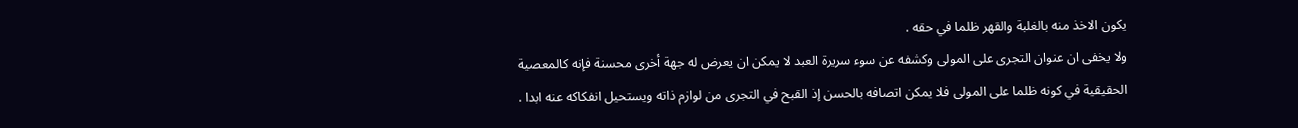يكون الاخذ منه بالغلبة والقهر ظلما في حقه .
ولا يخفى ان عنوان التجرى على المولى وكشفه عن سوء سريرة العبد لا يمكن ان يعرض له جهة أخرى محسنة فإنه كالمعصية الحقيقية في كونه ظلما على المولى فلا يمكن اتصافه بالحسن إذ القبح في التجرى من لوازم ذاته ويستحيل انفكاكه عنه ابدا .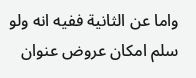واما عن الثانية ففيه انه ولو سلم امكان عروض عنوان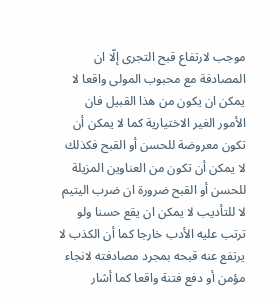موجب لارتفاع قبح التجرى إلّا ان المصادفة مع محبوب المولى واقعا لا يمكن ان يكون من هذا القبيل فان الأمور الغير الاختيارية كما لا يمكن أن تكون معروضة للحسن أو القبح فكذلك لا يمكن أن تكون من العناوين المزيلة للحسن أو القبح ضرورة ان ضرب اليتيم لا للتأديب لا يمكن ان يقع حسنا ولو ترتب عليه الأدب خارجا كما أن الكذب لا يرتفع عنه قبحه بمجرد مصادفته لانجاء مؤمن أو دفع فتنة واقعا كما أشار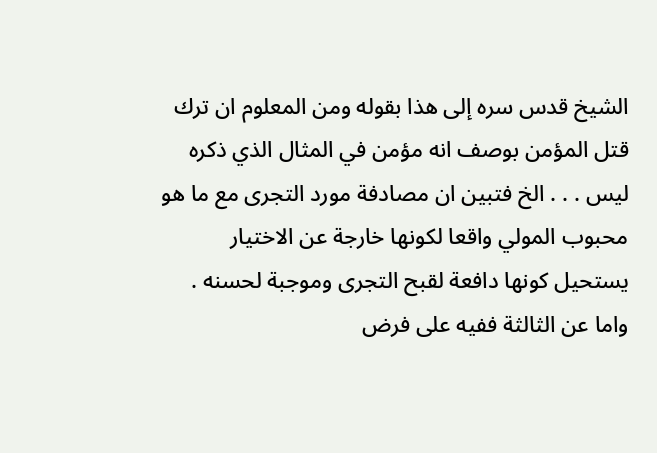الشيخ قدس سره إلى هذا بقوله ومن المعلوم ان ترك قتل المؤمن بوصف انه مؤمن في المثال الذي ذكره ليس . . . الخ فتبين ان مصادفة مورد التجرى مع ما هو محبوب المولي واقعا لكونها خارجة عن الاختيار يستحيل كونها دافعة لقبح التجرى وموجبة لحسنه .
واما عن الثالثة ففيه على فرض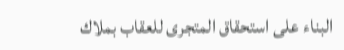البناء على استحقاق المتجرى للعقاب بملاك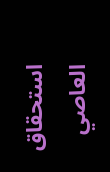استحقاق العاصي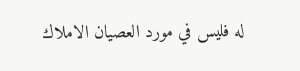له فليس في مورد العصيان الاملاك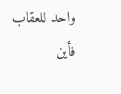واحد للعقاب فأين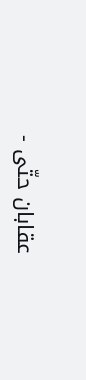عقابان حتّى -